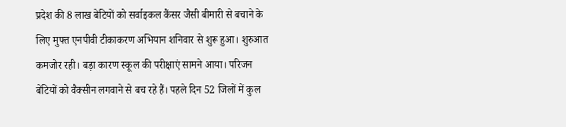प्रदेश की 8 लाख बेटियों को सर्वाइकल कैंसर जैसी बीमारी से बचाने के लिए मुफ्त एनपीवी टीकाकरण अभियान शनिवार से शुरू हुआ। शुरुआत कमजोर रही। बड़ा कारण स्कूल की परीक्षाएं सामने आया। परिजन बेटियों को वैक्सीन लगवाने से बच रहे हैं। पहले दिन 52 जिलों में कुल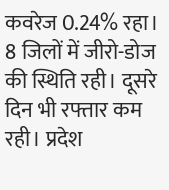कवरेज 0.24% रहा। 8 जिलों में जीरो-डोज की स्थिति रही। दूसरे दिन भी रफ्तार कम रही। प्रदेश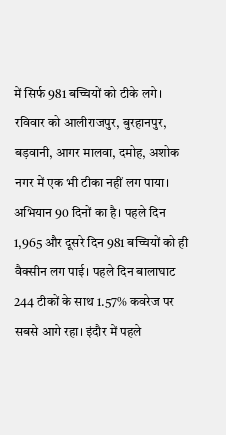में सिर्फ 981 बच्चियों को टीके लगे। रविवार को आलीराजपुर, बुरहानपुर, बड़वानी, आगर मालवा, दमोह, अशोक नगर में एक भी टीका नहीं लग पाया। अभियान 90 दिनों का है। पहले दिन 1,965 और दूसरे दिन 981 बच्चियों को ही वैक्सीन लग पाई। पहले दिन बालाघाट 244 टीकों के साथ 1.57% कवरेज पर सबसे आगे रहा। इंदौर में पहले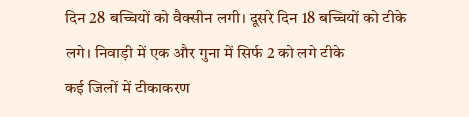दिन 28 बच्चियों को वैक्सीन लगी। दूसरे दिन 18 बच्चियों को टीके लगे। निवाड़ी में एक और गुना में सिर्फ 2 को लगे टीके
कई जिलों में टीकाकरण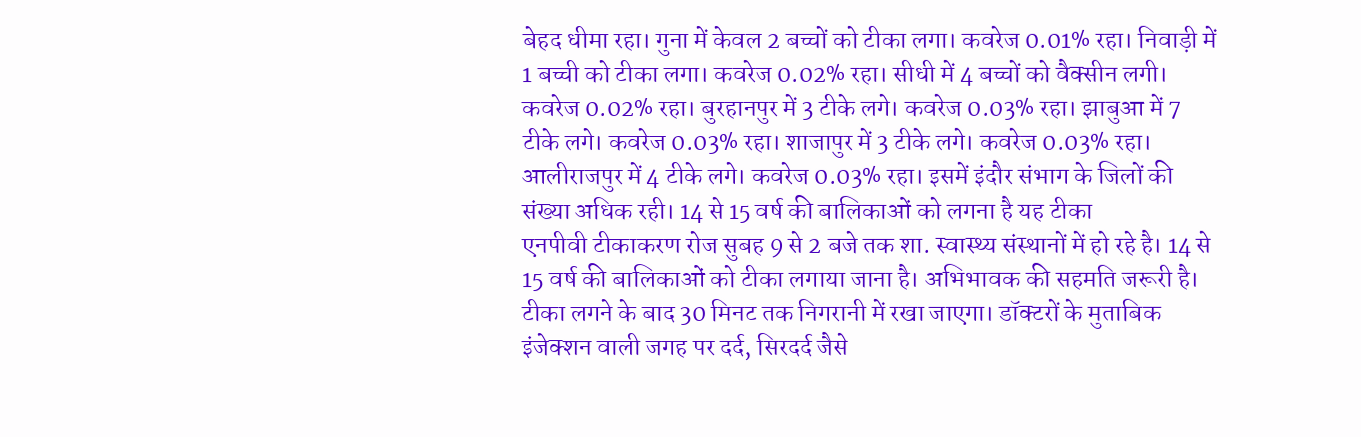बेहद धीमा रहा। गुना में केवल 2 बच्चों को टीका लगा। कवरेज 0.01% रहा। निवाड़ी में 1 बच्ची को टीका लगा। कवरेज 0.02% रहा। सीधी में 4 बच्चों को वैक्सीन लगी। कवरेज 0.02% रहा। बुरहानपुर में 3 टीके लगे। कवरेज 0.03% रहा। झाबुआ में 7 टीके लगे। कवरेज 0.03% रहा। शाजापुर में 3 टीके लगे। कवरेज 0.03% रहा। आलीराजपुर में 4 टीके लगे। कवरेज 0.03% रहा। इसमें इंदौर संभाग के जिलों की संख्या अधिक रही। 14 से 15 वर्ष की बालिकाओं को लगना है यह टीका
एनपीवी टीकाकरण रोज सुबह 9 से 2 बजे तक शा. स्वास्थ्य संस्थानों में हो रहे है। 14 से 15 वर्ष की बालिकाओं को टीका लगाया जाना है। अभिभावक की सहमति जरूरी है। टीका लगने के बाद 30 मिनट तक निगरानी में रखा जाएगा। डॉक्टरों के मुताबिक इंजेक्शन वाली जगह पर दर्द, सिरदर्द जैसे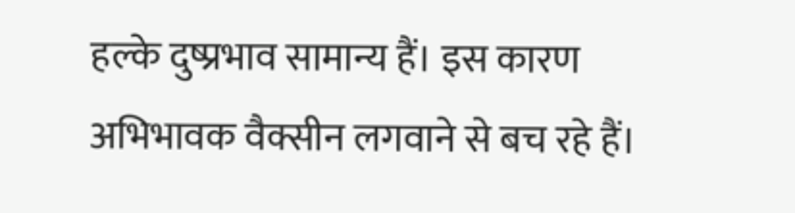हल्के दुष्प्रभाव सामान्य हैं। इस कारण अभिभावक वैक्सीन लगवाने से बच रहे हैं।